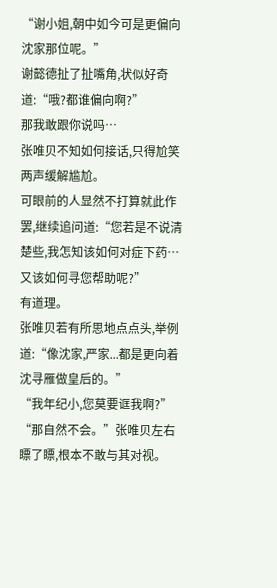“谢小姐,朝中如今可是更偏向沈家那位呢。”
谢懿德扯了扯嘴角,状似好奇道:“哦?都谁偏向啊?”
那我敢跟你说吗…
张唯贝不知如何接话,只得尬笑两声缓解尴尬。
可眼前的人显然不打算就此作罢,继续追问道:“您若是不说清楚些,我怎知该如何对症下药…又该如何寻您帮助呢?”
有道理。
张唯贝若有所思地点点头,举例道:“像沈家,严家...都是更向着沈寻雁做皇后的。”
“我年纪小,您莫要诓我啊?”
“那自然不会。”张唯贝左右瞟了瞟,根本不敢与其对视。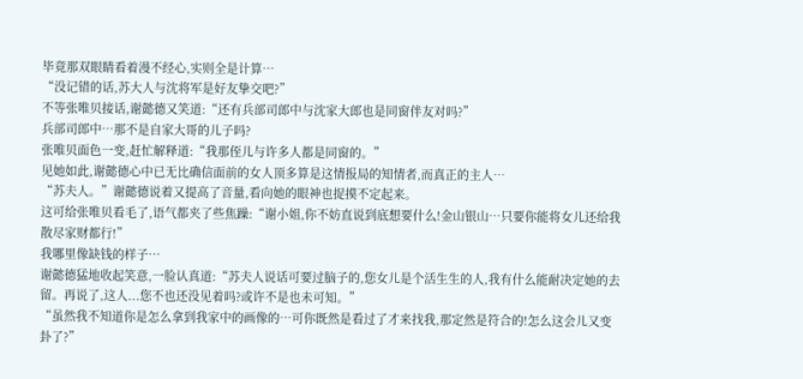毕竟那双眼睛看着漫不经心,实则全是计算…
“没记错的话,苏大人与沈将军是好友挚交吧?”
不等张唯贝接话,谢懿德又笑道:“还有兵部司郎中与沈家大郎也是同窗伴友对吗?”
兵部司郎中…那不是自家大哥的儿子吗?
张唯贝面色一变,赶忙解释道:“我那侄儿与许多人都是同窗的。”
见她如此,谢懿德心中已无比确信面前的女人顶多算是这情报局的知情者,而真正的主人…
“苏夫人。”谢懿德说着又提高了音量,看向她的眼神也捉摸不定起来。
这可给张唯贝看毛了,语气都夹了些焦躁:“谢小姐,你不妨直说到底想要什么!金山银山…只要你能将女儿还给我散尽家财都行!”
我哪里像缺钱的样子…
谢懿德猛地收起笑意,一脸认真道:“苏夫人说话可要过脑子的,您女儿是个活生生的人,我有什么能耐决定她的去留。再说了,这人...您不也还没见着吗?或许不是也未可知。”
“虽然我不知道你是怎么拿到我家中的画像的…可你既然是看过了才来找我,那定然是符合的!怎么这会儿又变卦了?”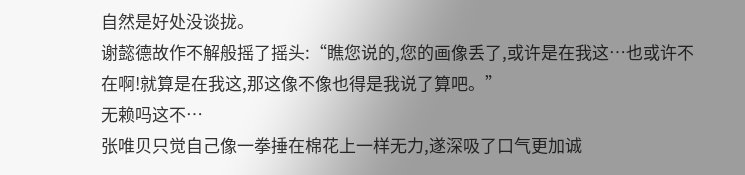自然是好处没谈拢。
谢懿德故作不解般摇了摇头:“瞧您说的,您的画像丢了,或许是在我这…也或许不在啊!就算是在我这,那这像不像也得是我说了算吧。”
无赖吗这不…
张唯贝只觉自己像一拳捶在棉花上一样无力,遂深吸了口气更加诚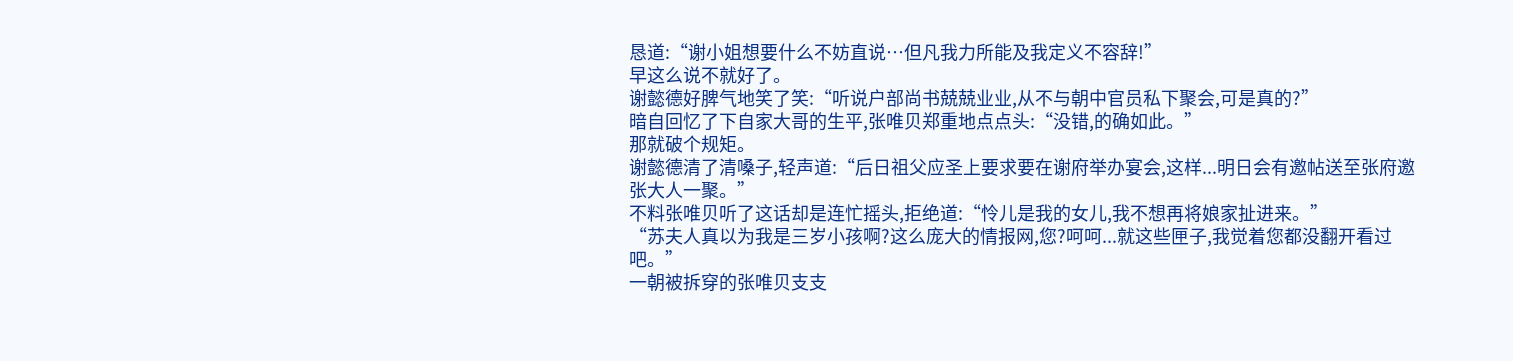恳道:“谢小姐想要什么不妨直说…但凡我力所能及我定义不容辞!”
早这么说不就好了。
谢懿德好脾气地笑了笑:“听说户部尚书兢兢业业,从不与朝中官员私下聚会,可是真的?”
暗自回忆了下自家大哥的生平,张唯贝郑重地点点头:“没错,的确如此。”
那就破个规矩。
谢懿德清了清嗓子,轻声道:“后日祖父应圣上要求要在谢府举办宴会,这样...明日会有邀帖送至张府邀张大人一聚。”
不料张唯贝听了这话却是连忙摇头,拒绝道:“怜儿是我的女儿,我不想再将娘家扯进来。”
“苏夫人真以为我是三岁小孩啊?这么庞大的情报网,您?呵呵...就这些匣子,我觉着您都没翻开看过吧。”
一朝被拆穿的张唯贝支支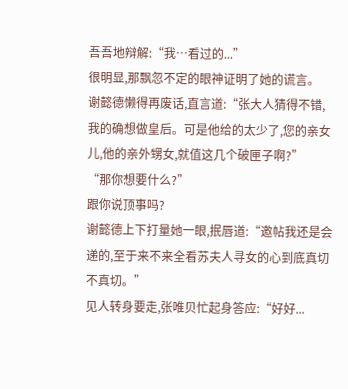吾吾地辩解:“我…看过的...”
很明显,那飘忽不定的眼神证明了她的谎言。
谢懿德懒得再废话,直言道:“张大人猜得不错,我的确想做皇后。可是他给的太少了,您的亲女儿,他的亲外甥女,就值这几个破匣子啊?”
“那你想要什么?”
跟你说顶事吗?
谢懿德上下打量她一眼,抿唇道:“邀帖我还是会递的,至于来不来全看苏夫人寻女的心到底真切不真切。”
见人转身要走,张唯贝忙起身答应:“好好...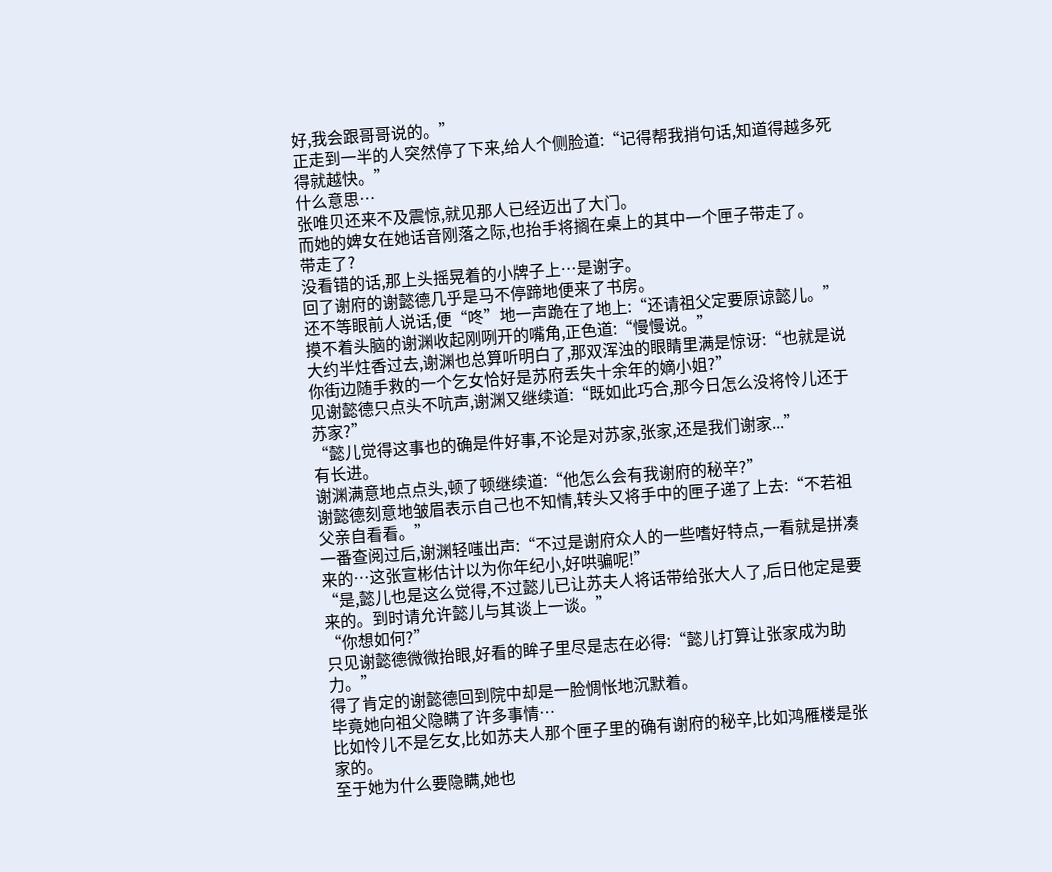好,我会跟哥哥说的。”
正走到一半的人突然停了下来,给人个侧脸道:“记得帮我捎句话,知道得越多死得就越快。”
什么意思…
张唯贝还来不及震惊,就见那人已经迈出了大门。
而她的婢女在她话音刚落之际,也抬手将搁在桌上的其中一个匣子带走了。
带走了?
没看错的话,那上头摇晃着的小牌子上…是谢字。
回了谢府的谢懿德几乎是马不停蹄地便来了书房。
还不等眼前人说话,便“咚”地一声跪在了地上:“还请祖父定要原谅懿儿。”
摸不着头脑的谢渊收起刚咧开的嘴角,正色道:“慢慢说。”
大约半炷香过去,谢渊也总算听明白了,那双浑浊的眼睛里满是惊讶:“也就是说你街边随手救的一个乞女恰好是苏府丢失十余年的嫡小姐?”
见谢懿德只点头不吭声,谢渊又继续道:“既如此巧合,那今日怎么没将怜儿还于苏家?”
“懿儿觉得这事也的确是件好事,不论是对苏家,张家,还是我们谢家...”
有长进。
谢渊满意地点点头,顿了顿继续道:“他怎么会有我谢府的秘辛?”
谢懿德刻意地皱眉表示自己也不知情,转头又将手中的匣子递了上去:“不若祖父亲自看看。”
一番查阅过后,谢渊轻嗤出声:“不过是谢府众人的一些嗜好特点,一看就是拼凑来的…这张宣彬估计以为你年纪小,好哄骗呢!”
“是,懿儿也是这么觉得,不过懿儿已让苏夫人将话带给张大人了,后日他定是要来的。到时请允许懿儿与其谈上一谈。”
“你想如何?”
只见谢懿德微微抬眼,好看的眸子里尽是志在必得:“懿儿打算让张家成为助力。”
得了肯定的谢懿德回到院中却是一脸惆怅地沉默着。
毕竟她向祖父隐瞒了许多事情…
比如怜儿不是乞女,比如苏夫人那个匣子里的确有谢府的秘辛,比如鸿雁楼是张家的。
至于她为什么要隐瞒,她也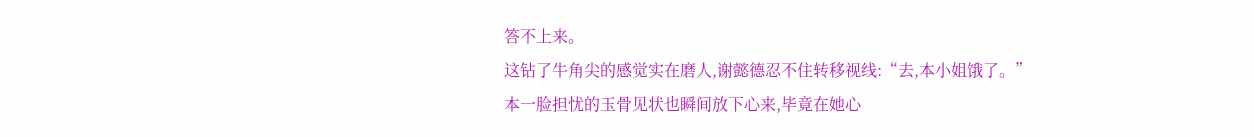答不上来。
这钻了牛角尖的感觉实在磨人,谢懿德忍不住转移视线:“去,本小姐饿了。”
本一脸担忧的玉骨见状也瞬间放下心来,毕竟在她心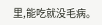里,能吃就没毛病。